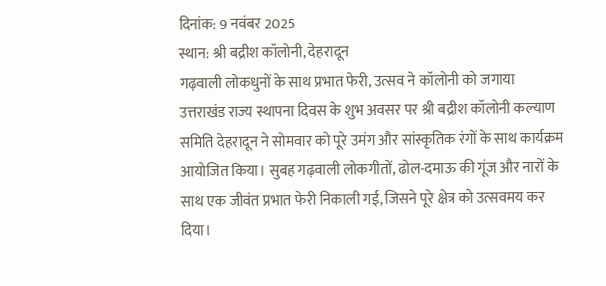दिनांक: 9 नवंबर 2025
स्थान: श्री बद्रीश कॉलोनी, देहरादून
गढ़वाली लोकधुनों के साथ प्रभात फेरी, उत्सव ने कॉलोनी को जगाया
उत्तराखंड राज्य स्थापना दिवस के शुभ अवसर पर श्री बद्रीश कॉलोनी कल्याण समिति देहरादून ने सोमवार को पूरे उमंग और सांस्कृतिक रंगों के साथ कार्यक्रम आयोजित किया। सुबह गढ़वाली लोकगीतों, ढोल-दमाऊ की गूंज और नारों के साथ एक जीवंत प्रभात फेरी निकाली गई, जिसने पूरे क्षेत्र को उत्सवमय कर दिया।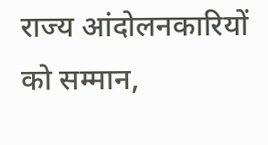राज्य आंदोलनकारियों को सम्मान,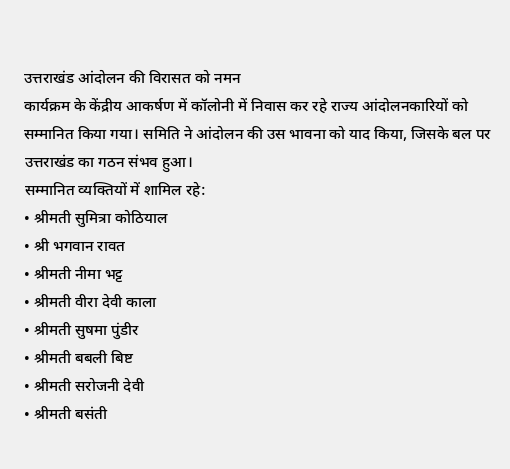उत्तराखंड आंदोलन की विरासत को नमन
कार्यक्रम के केंद्रीय आकर्षण में कॉलोनी में निवास कर रहे राज्य आंदोलनकारियों को सम्मानित किया गया। समिति ने आंदोलन की उस भावना को याद किया, जिसके बल पर उत्तराखंड का गठन संभव हुआ।
सम्मानित व्यक्तियों में शामिल रहे:
• श्रीमती सुमित्रा कोठियाल
• श्री भगवान रावत
• श्रीमती नीमा भट्ट
• श्रीमती वीरा देवी काला
• श्रीमती सुषमा पुंडीर
• श्रीमती बबली बिष्ट
• श्रीमती सरोजनी देवी
• श्रीमती बसंती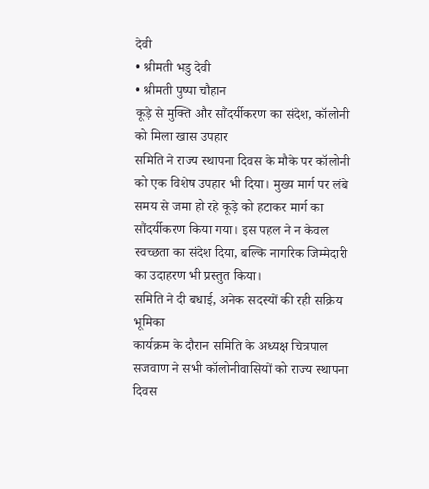देवी
• श्रीमती भडु देवी
• श्रीमती पुष्पा चौहान
कूड़े से मुक्ति और सौंदर्यीकरण का संदेश, कॉलोनी को मिला खास उपहार
समिति ने राज्य स्थापना दिवस के मौके पर कॉलोनी को एक विशेष उपहार भी दिया। मुख्य मार्ग पर लंबे समय से जमा हो रहे कूड़े को हटाकर मार्ग का सौंदर्यीकरण किया गया। इस पहल ने न केवल स्वच्छता का संदेश दिया, बल्कि नागरिक जिम्मेदारी का उदाहरण भी प्रस्तुत किया।
समिति ने दी बधाई, अनेक सदस्यों की रही सक्रिय भूमिका
कार्यक्रम के दौरान समिति के अध्यक्ष चित्रपाल सजवाण ने सभी कॉलोनीवासियों को राज्य स्थापना दिवस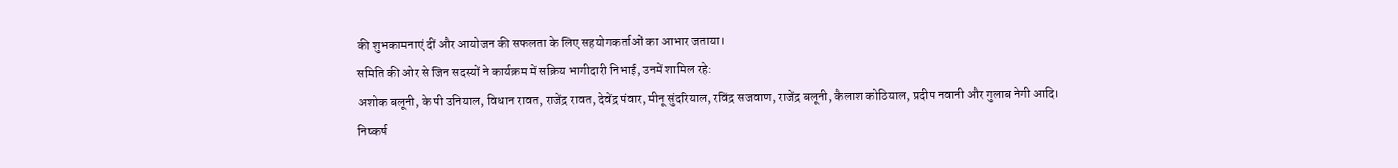की शुभकामनाएं दीं और आयोजन की सफलता के लिए सहयोगकर्ताओं का आभार जताया।
समिति की ओर से जिन सदस्यों ने कार्यक्रम में सक्रिय भागीदारी निभाई, उनमें शामिल रहे:
अशोक बलूनी, के पी उनियाल, विधान रावत, राजेंद्र रावत, देवेंद्र पंवार, मीनू सुंदरियाल, रविंद्र सजवाण, राजेंद्र बलूनी, कैलाश कोठियाल, प्रदीप नवानी और गुलाब नेगी आदि।
निष्कर्ष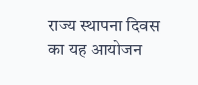राज्य स्थापना दिवस का यह आयोजन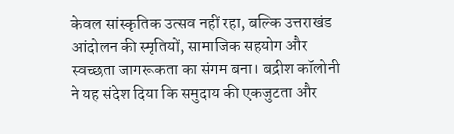केवल सांस्कृतिक उत्सव नहीं रहा, बल्कि उत्तराखंड आंदोलन की स्मृतियों, सामाजिक सहयोग और स्वच्छता जागरूकता का संगम बना। बद्रीश कॉलोनी ने यह संदेश दिया कि समुदाय की एकजुटता और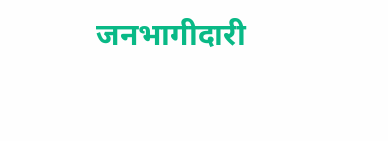जनभागीदारी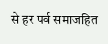से हर पर्व समाजहित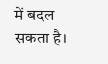में बदल सकता है।